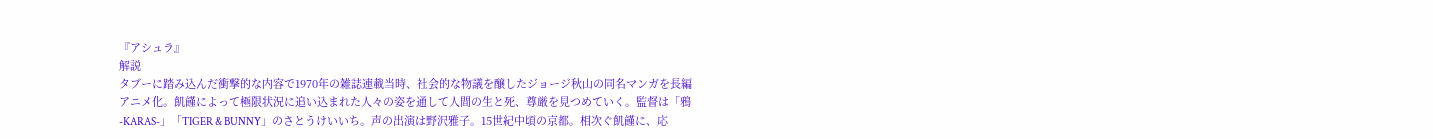『アシュラ』
解説
タブーに踏み込んだ衝撃的な内容で1970年の雑誌連載当時、社会的な物議を醸したジョージ秋山の同名マンガを長編アニメ化。飢饉によって極限状況に追い込まれた人々の姿を通して人間の生と死、尊厳を見つめていく。監督は「鴉 -KARAS-」「TIGER & BUNNY」のさとうけいいち。声の出演は野沢雅子。15世紀中頃の京都。相次ぐ飢饉に、応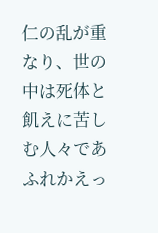仁の乱が重なり、世の中は死体と飢えに苦しむ人々であふれかえっ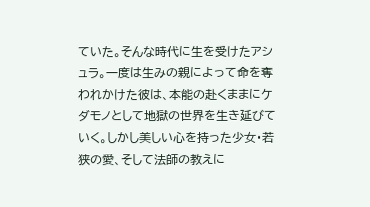ていた。そんな時代に生を受けたアシュラ。一度は生みの親によって命を奪われかけた彼は、本能の赴くままにケダモノとして地獄の世界を生き延びていく。しかし美しい心を持った少女・若狭の愛、そして法師の教えに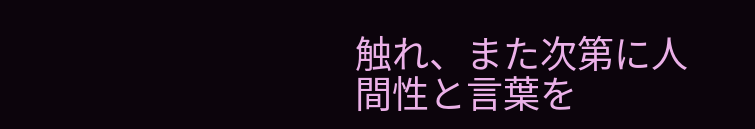触れ、また次第に人間性と言葉を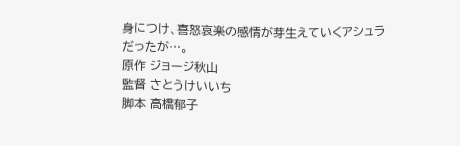身につけ、喜怒哀楽の感情が芽生えていくアシュラだったが…。
原作 ジョージ秋山
監督 さとうけいいち
脚本 高橋郁子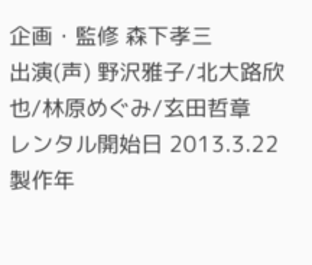企画・監修 森下孝三
出演(声) 野沢雅子/北大路欣也/林原めぐみ/玄田哲章
レンタル開始日 2013.3.22
製作年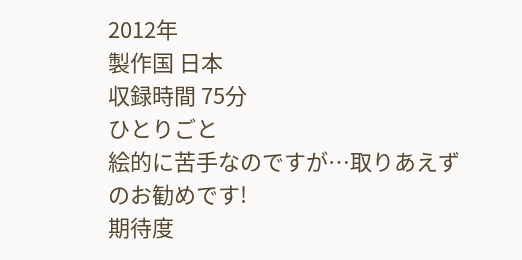2012年
製作国 日本
収録時間 75分
ひとりごと
絵的に苦手なのですが…取りあえずのお勧めです!
期待度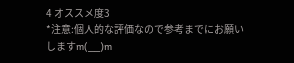4 オススメ度3
*注意:個人的な評価なので参考までにお願いしますm(__)m